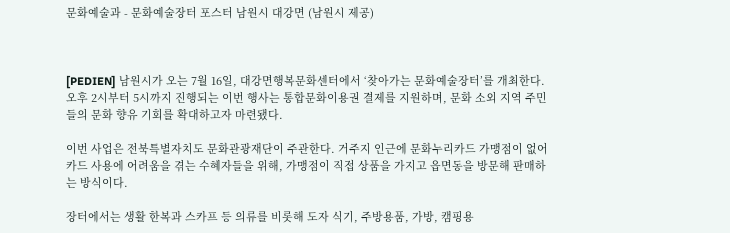문화예술과 - 문화예술장터 포스터 남원시 대강면 (남원시 제공)



[PEDIEN] 남원시가 오는 7월 16일, 대강면행복문화센터에서 ‘찾아가는 문화예술장터’를 개최한다. 오후 2시부터 5시까지 진행되는 이번 행사는 통합문화이용권 결제를 지원하며, 문화 소외 지역 주민들의 문화 향유 기회를 확대하고자 마련됐다.

이번 사업은 전북특별자치도 문화관광재단이 주관한다. 거주지 인근에 문화누리카드 가맹점이 없어 카드 사용에 어려움을 겪는 수혜자들을 위해, 가맹점이 직접 상품을 가지고 읍면동을 방문해 판매하는 방식이다.

장터에서는 생활 한복과 스카프 등 의류를 비롯해 도자 식기, 주방용품, 가방, 캠핑용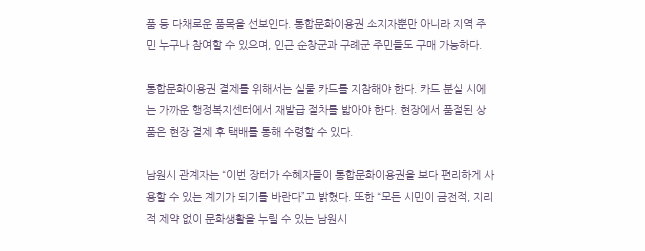품 등 다채로운 품목을 선보인다. 통합문화이용권 소지자뿐만 아니라 지역 주민 누구나 참여할 수 있으며, 인근 순창군과 구례군 주민들도 구매 가능하다.

통합문화이용권 결제를 위해서는 실물 카드를 지참해야 한다. 카드 분실 시에는 가까운 행정복지센터에서 재발급 절차를 밟아야 한다. 현장에서 품절된 상품은 현장 결제 후 택배를 통해 수령할 수 있다.

남원시 관계자는 “이번 장터가 수혜자들이 통합문화이용권을 보다 편리하게 사용할 수 있는 계기가 되기를 바란다”고 밝혔다. 또한 “모든 시민이 금전적, 지리적 제약 없이 문화생활을 누릴 수 있는 남원시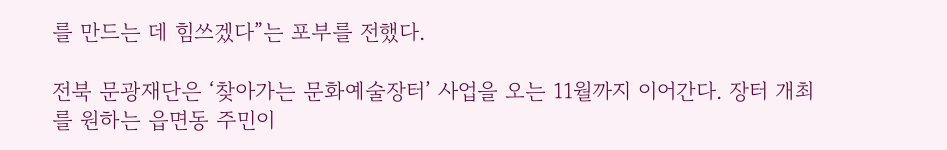를 만드는 데 힘쓰겠다”는 포부를 전했다.

전북 문광재단은 ‘찾아가는 문화예술장터’ 사업을 오는 11월까지 이어간다. 장터 개최를 원하는 읍면동 주민이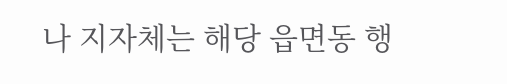나 지자체는 해당 읍면동 행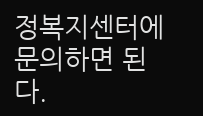정복지센터에 문의하면 된다.